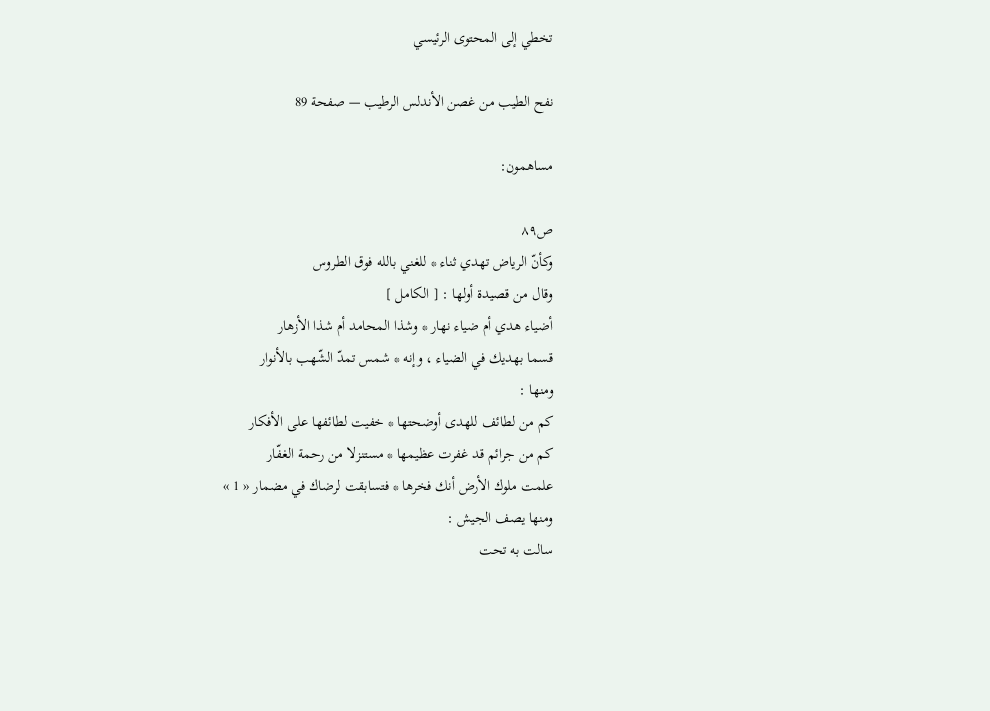تخطي إلى المحتوى الرئيسي

نفح الطيب من غصن الأندلس الرطيب — صفحة 89

مساهمون:

ص٨٩
وكأنّ الرياض تهدي ثناء * للغني بالله فوق الطروس
وقال من قصيدة أولها : [ الكامل ]
أضياء هدي أم ضياء نهار * وشذا المحامد أم شذا الأزهار
قسما بهديك في الضياء ، وإنه * شمس تمدّ الشّهب بالأنوار
ومنها :
كم من لطائف للهدى أوضحتها * خفيت لطائفها على الأفكار
كم من جرائم قد غفرت عظيمها * مستنزلا من رحمة الغفّار
علمت ملوك الأرض أنك فخرها * فتسابقت لرضاك في مضمار « 1 »
ومنها يصف الجيش :
سالت به تحت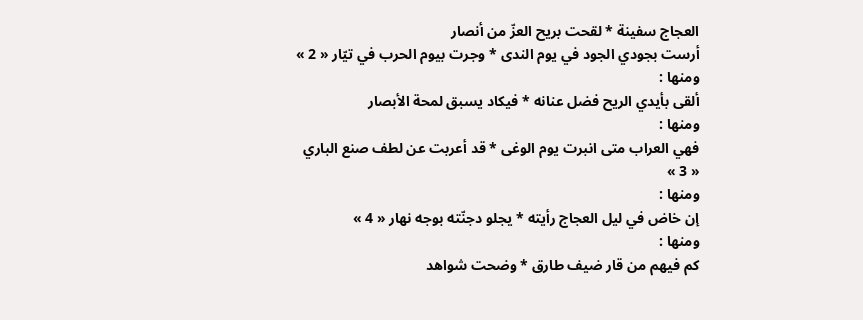العجاج سفينة * لقحت بريح العزّ من أنصار
أرست بجودي الجود في يوم الندى * وجرت بيوم الحرب في تيّار « 2 »
ومنها :
ألقى بأيدي الريح فضل عنانه * فيكاد يسبق لمحة الأبصار
ومنها :
فهي العراب متى انبرت يوم الوغى * قد أعربت عن لطف صنع الباري « 3 »
ومنها :
إن خاض في ليل العجاج رأيته * يجلو دجنّته بوجه نهار « 4 »
ومنها :
كم فيهم من قار ضيف طارق * وضحت شواهد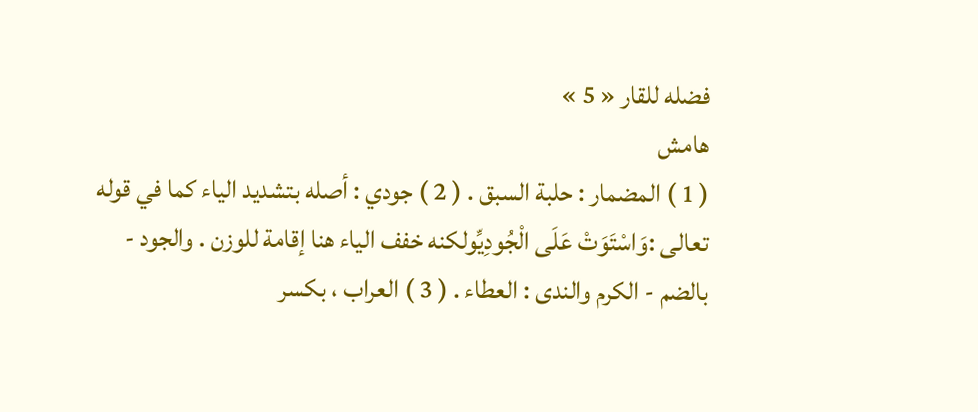فضله للقار « 5 »
هامش
( 1 ) المضمار : حلبة السبق . ( 2 ) جودي : أصله بتشديد الياء كما في قوله تعالى :وَاسْتَوَتْ عَلَى الْجُودِيِّولكنه خفف الياء هنا إقامة للوزن . والجود - بالضم - الكرم والندى : العطاء . ( 3 ) العراب ، بكسر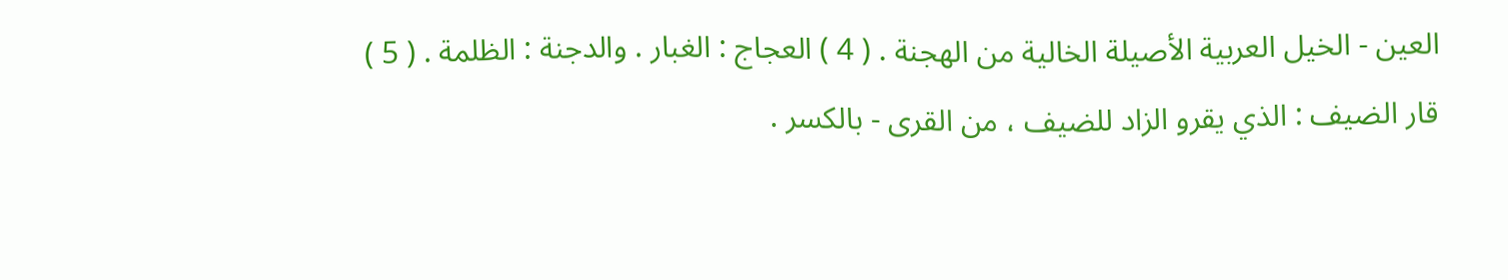العين - الخيل العربية الأصيلة الخالية من الهجنة . ( 4 ) العجاج : الغبار . والدجنة : الظلمة . ( 5 ) قار الضيف : الذي يقرو الزاد للضيف ، من القرى - بالكسر .